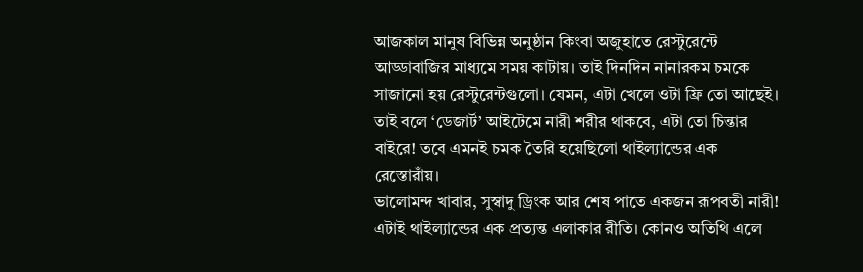আজকাল মানুষ বিভিন্ন অনুষ্ঠান কিংবা অজুহাতে রেস্টুরেন্টে আড্ডাবাজির মাধ্যমে সময় কাটায়। তাই দিনদিন নানারকম চমকে সাজানো হয় রেস্টুরেন্টগুলো। যেমন, এটা খেলে ওটা ফ্রি তো আছেই। তাই বলে ‘ডেজার্ট’ আইটেমে নারী শরীর থাকবে, এটা তো চিন্তার বাইরে! তবে এমনই চমক তৈরি হয়েছিলো থাইল্যান্ডের এক রেস্তোরাঁয়।
ভালোমন্দ খাবার, সুস্বাদু ড্রিংক আর শেষ পাতে একজন রূপবতী নারী! এটাই থাইল্যান্ডের এক প্রত্যন্ত এলাকার রীতি। কোনও অতিথি এলে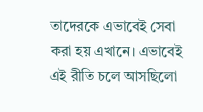তাদেরকে এভাবেই সেবা করা হয় এখানে। এভাবেই এই রীতি চলে আসছিলো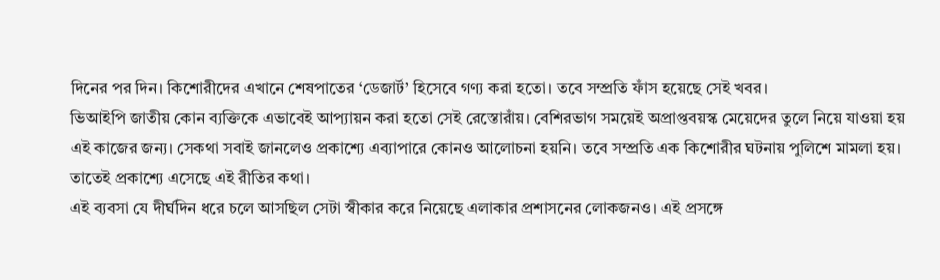দিনের পর দিন। কিশোরীদের এখানে শেষপাতের ‘ডেজার্ট’ হিসেবে গণ্য করা হতো। তবে সম্প্রতি ফাঁস হয়েছে সেই খবর।
ভিআইপি জাতীয় কোন ব্যক্তিকে এভাবেই আপ্যায়ন করা হতো সেই রেস্তোরাঁয়। বেশিরভাগ সময়েই অপ্রাপ্তবয়স্ক মেয়েদের তুলে নিয়ে যাওয়া হয় এই কাজের জন্য। সেকথা সবাই জানলেও প্রকাশ্যে এব্যাপারে কোনও আলোচনা হয়নি। তবে সম্প্রতি এক কিশোরীর ঘটনায় পুলিশে মামলা হয়। তাতেই প্রকাশ্যে এসেছে এই রীতির কথা।
এই ব্যবসা যে দীর্ঘদিন ধরে চলে আসছিল সেটা স্বীকার করে নিয়েছে এলাকার প্রশাসনের লোকজনও। এই প্রসঙ্গে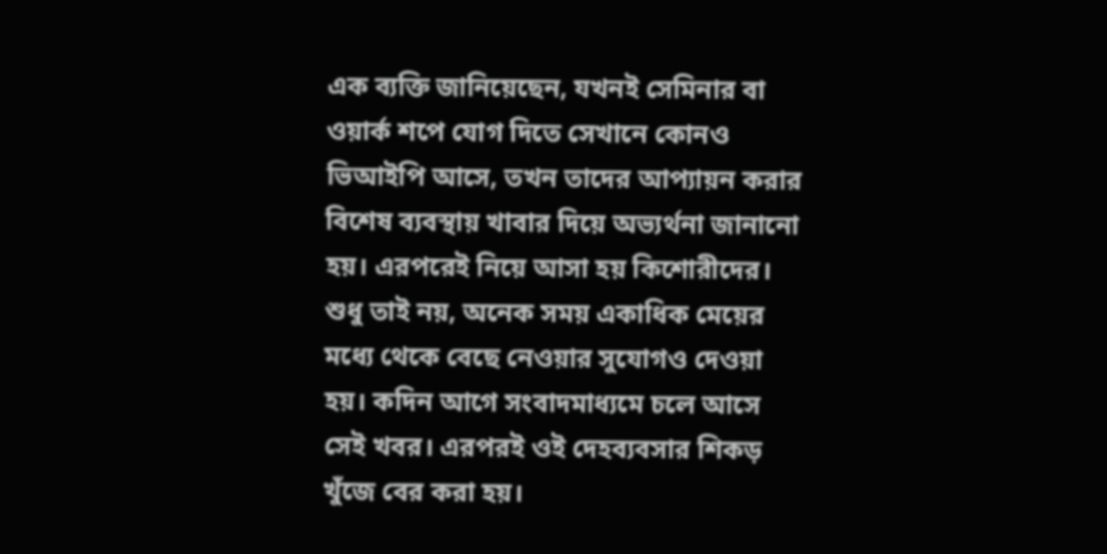এক ব্যক্তি জানিয়েছেন, যখনই সেমিনার বা ওয়ার্ক শপে যোগ দিতে সেখানে কোনও ভিআইপি আসে, তখন তাদের আপ্যায়ন করার বিশেষ ব্যবস্থায় খাবার দিয়ে অভ্যর্থনা জানানো হয়। এরপরেই নিয়ে আসা হয় কিশোরীদের। শুধু তাই নয়, অনেক সময় একাধিক মেয়ের মধ্যে থেকে বেছে নেওয়ার সুযোগও দেওয়া হয়। কদিন আগে সংবাদমাধ্যমে চলে আসে সেই খবর। এরপরই ওই দেহব্যবসার শিকড় খুঁজে বের করা হয়।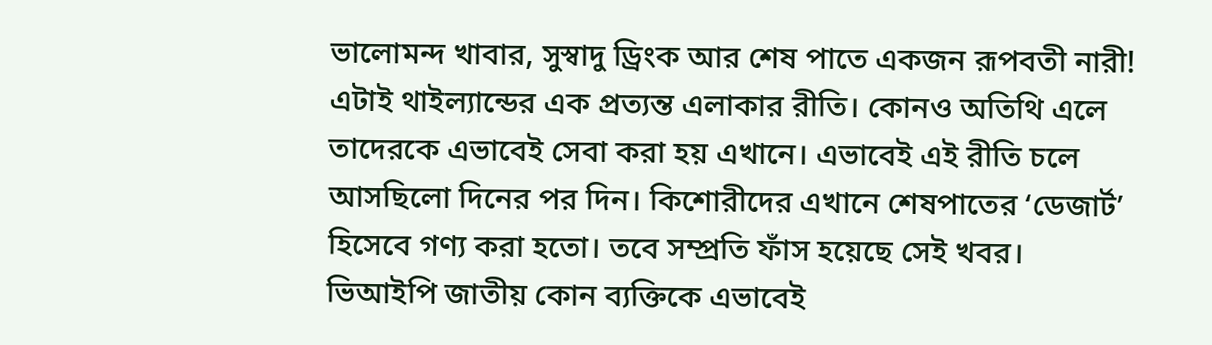ভালোমন্দ খাবার, সুস্বাদু ড্রিংক আর শেষ পাতে একজন রূপবতী নারী! এটাই থাইল্যান্ডের এক প্রত্যন্ত এলাকার রীতি। কোনও অতিথি এলে তাদেরকে এভাবেই সেবা করা হয় এখানে। এভাবেই এই রীতি চলে আসছিলো দিনের পর দিন। কিশোরীদের এখানে শেষপাতের ‘ডেজার্ট’ হিসেবে গণ্য করা হতো। তবে সম্প্রতি ফাঁস হয়েছে সেই খবর।
ভিআইপি জাতীয় কোন ব্যক্তিকে এভাবেই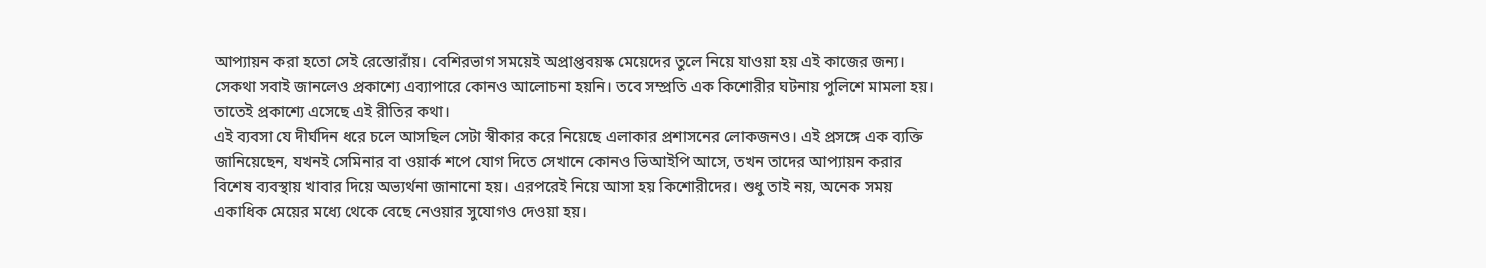আপ্যায়ন করা হতো সেই রেস্তোরাঁয়। বেশিরভাগ সময়েই অপ্রাপ্তবয়স্ক মেয়েদের তুলে নিয়ে যাওয়া হয় এই কাজের জন্য। সেকথা সবাই জানলেও প্রকাশ্যে এব্যাপারে কোনও আলোচনা হয়নি। তবে সম্প্রতি এক কিশোরীর ঘটনায় পুলিশে মামলা হয়। তাতেই প্রকাশ্যে এসেছে এই রীতির কথা।
এই ব্যবসা যে দীর্ঘদিন ধরে চলে আসছিল সেটা স্বীকার করে নিয়েছে এলাকার প্রশাসনের লোকজনও। এই প্রসঙ্গে এক ব্যক্তি জানিয়েছেন, যখনই সেমিনার বা ওয়ার্ক শপে যোগ দিতে সেখানে কোনও ভিআইপি আসে, তখন তাদের আপ্যায়ন করার বিশেষ ব্যবস্থায় খাবার দিয়ে অভ্যর্থনা জানানো হয়। এরপরেই নিয়ে আসা হয় কিশোরীদের। শুধু তাই নয়, অনেক সময় একাধিক মেয়ের মধ্যে থেকে বেছে নেওয়ার সুযোগও দেওয়া হয়।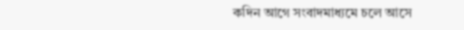কদিন আগে সংবাদমাধ্যমে চলে আসে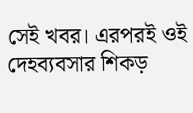সেই খবর। এরপরই ওই দেহব্যবসার শিকড়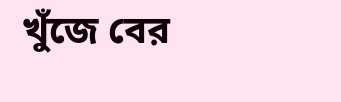খুঁজে বের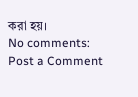করা হয়।
No comments:
Post a Comment